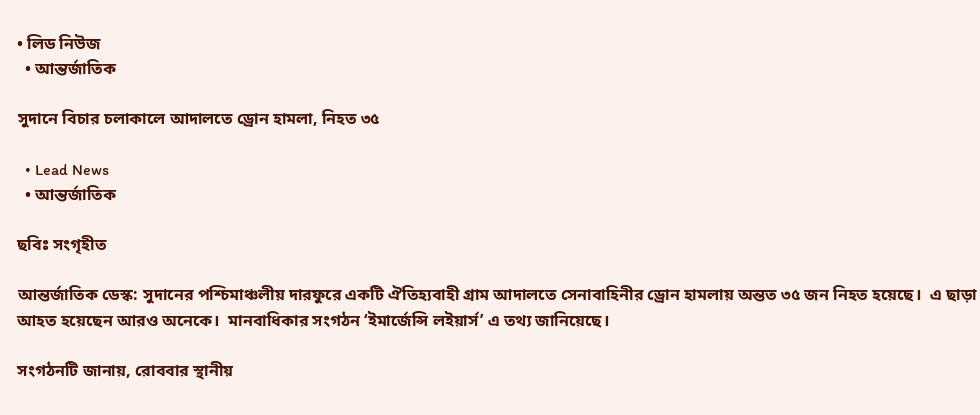• লিড নিউজ
  • আন্তর্জাতিক

সুদানে বিচার চলাকালে আদালতে ড্রোন হামলা, নিহত ৩৫

  • Lead News
  • আন্তর্জাতিক

ছবিঃ সংগৃহীত

আন্তর্জাতিক ডেস্ক: সুদানের পশ্চিমাঞ্চলীয় দারফুরে একটি ঐতিহ্যবাহী গ্রাম আদালতে সেনাবাহিনীর ড্রোন হামলায় অন্তত ৩৫ জন নিহত হয়েছে।  এ ছাড়া আহত হয়েছেন আরও অনেকে।  মানবাধিকার সংগঠন ‘ইমার্জেন্সি লইয়ার্স’ এ তথ্য জানিয়েছে।

সংগঠনটি জানায়, রোববার স্থানীয়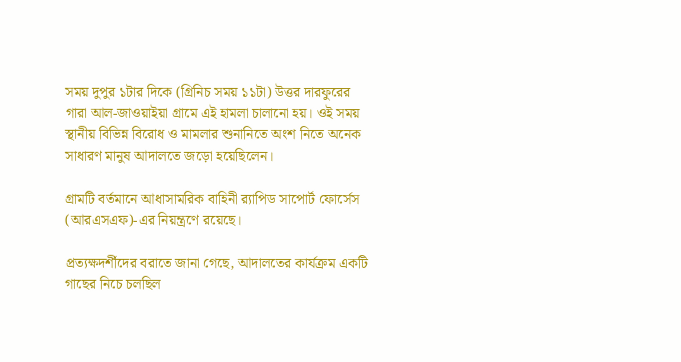সময় দুপুর ১টার দিকে (গ্রিনিচ সময় ১১টা) উত্তর দারফুরের গারা আল-জাওয়াইয়া গ্রামে এই হামলা চালানো হয়। ওই সময় স্থানীয় বিভিন্ন বিরোধ ও মামলার শুনানিতে অংশ নিতে অনেক সাধারণ মানুষ আদালতে জড়ো হয়েছিলেন।

গ্রামটি বর্তমানে আধাসামরিক বাহিনী র‌্যাপিড সাপোর্ট ফোর্সেস (আরএসএফ)-এর নিয়ন্ত্রণে রয়েছে।

প্রত্যক্ষদর্শীদের বরাতে জানা গেছে, আদালতের কার্যক্রম একটি গাছের নিচে চলছিল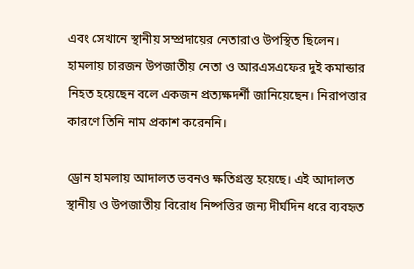এবং সেখানে স্থানীয় সম্প্রদায়ের নেতারাও উপস্থিত ছিলেন। হামলায় চারজন উপজাতীয় নেতা ও আরএসএফের দুই কমান্ডার নিহত হয়েছেন বলে একজন প্রত্যক্ষদর্শী জানিয়েছেন। নিরাপত্তার কারণে তিনি নাম প্রকাশ করেননি।

ড্রোন হামলায় আদালত ভবনও ক্ষতিগ্রস্ত হয়েছে। এই আদালত স্থানীয় ও উপজাতীয় বিরোধ নিষ্পত্তির জন্য দীর্ঘদিন ধরে ব্যবহৃত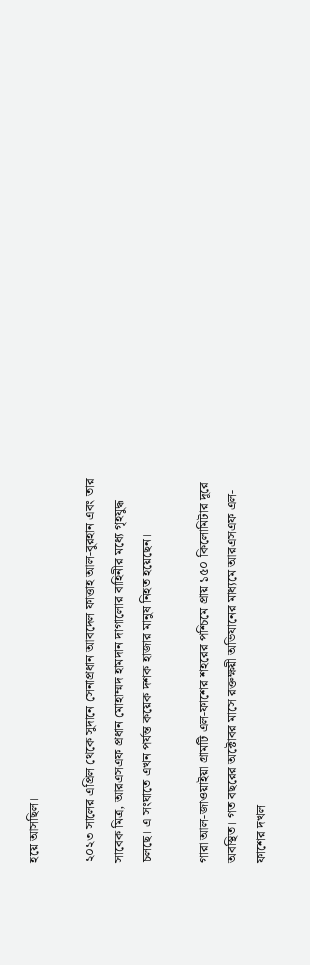হয়ে আসছিল।

২০২৩ সালের এপ্রিল থেকে সুদানে সেনাপ্রধান আবদেল ফাত্তাহ আল-বুরহান এবং তার সাবেক মিত্র, আরএসএফ প্রধান মোহাম্মদ হামদান দাগালোর বাহিনীর মধ্যে গৃহযুদ্ধ চলছে। এ সংঘাতে এখন পর্যন্ত কয়েক দশক হাজার মানুষ নিহত হয়েছেন।

গারা আল-জাওয়াইয়া গ্রামটি এল-ফাশের শহরের পশ্চিমে প্রায় ১৫০ কিলোমিটার দূরে অবস্থিত। গত বছরের অক্টোবর মাসে রক্তক্ষয়ী অভিযানের মাধ্যমে আরএসএফ এল-ফাশের দখল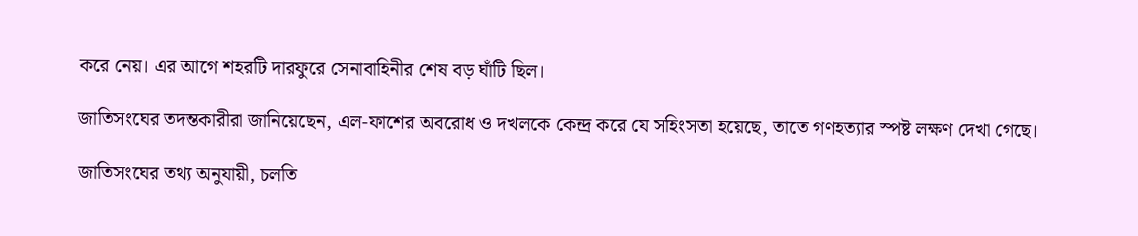করে নেয়। এর আগে শহরটি দারফুরে সেনাবাহিনীর শেষ বড় ঘাঁটি ছিল।

জাতিসংঘের তদন্তকারীরা জানিয়েছেন, এল-ফাশের অবরোধ ও দখলকে কেন্দ্র করে যে সহিংসতা হয়েছে, তাতে গণহত্যার স্পষ্ট লক্ষণ দেখা গেছে।

জাতিসংঘের তথ্য অনুযায়ী, চলতি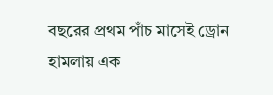বছরের প্রথম পাঁচ মাসেই ড্রোন হামলায় এক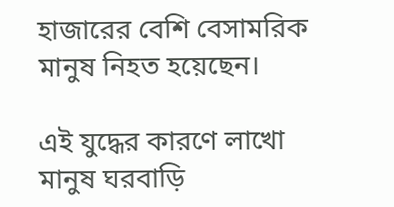হাজারের বেশি বেসামরিক মানুষ নিহত হয়েছেন।

এই যুদ্ধের কারণে লাখো মানুষ ঘরবাড়ি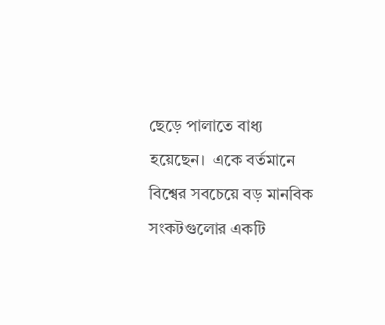ছেড়ে পালাতে বাধ্য হয়েছেন।  একে বর্তমানে বিশ্বের সবচেয়ে বড় মানবিক সংকটগুলোর একটি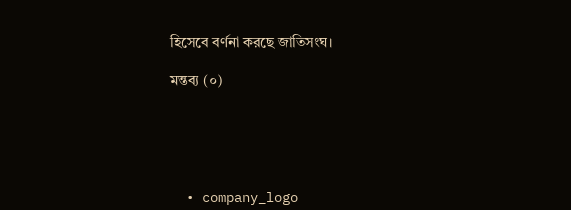হিসেবে বর্ণনা করছে জাতিসংঘ।

মন্তব্য (০)





  • company_logo